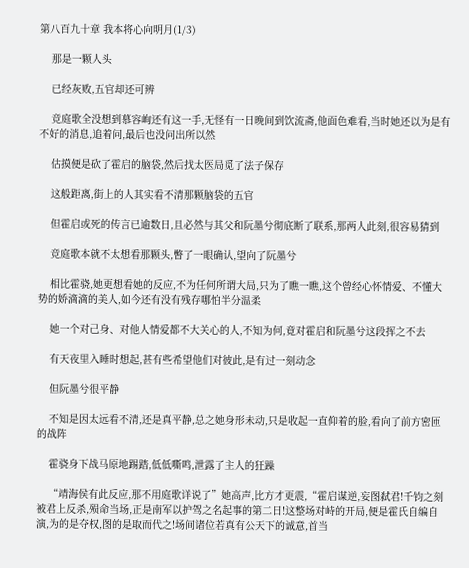第八百九十章 我本将心向明月(1/3)

    那是一颗人头

    已经灰败,五官却还可辨

    竞庭歌全没想到慕容峋还有这一手,无怪有一日晚间到饮流斋,他面色难看,当时她还以为是有不好的消息,追着问,最后也没问出所以然

    估摸便是砍了霍启的脑袋,然后找太医局觅了法子保存

    这般距离,街上的人其实看不清那颗脑袋的五官

    但霍启或死的传言已逾数日,且必然与其父和阮墨兮彻底断了联系,那两人此刻,很容易猜到

    竞庭歌本就不太想看那颗头,瞥了一眼确认,望向了阮墨兮

    相比霍骁,她更想看她的反应,不为任何所谓大局,只为了瞧一瞧,这个曾经心怀情爱、不懂大势的娇滴滴的美人,如今还有没有残存哪怕半分温柔

    她一个对己身、对他人情爱都不大关心的人,不知为何,竟对霍启和阮墨兮这段挥之不去

    有天夜里入睡时想起,甚有些希望他们对彼此,是有过一刻动念

    但阮墨兮很平静

    不知是因太远看不清,还是真平静,总之她身形未动,只是收起一直仰着的脸,看向了前方密匝的战阵

    霍骁身下战马原地踢踏,低低嘶鸣,泄露了主人的狂躁

    “靖海侯有此反应,那不用庭歌详说了”她高声,比方才更震,“霍启谋逆,妄图弑君!千钧之刻被君上反杀,殒命当场,正是南军以护驾之名起事的第二日!这整场对峙的开局,便是霍氏自编自演,为的是夺权,图的是取而代之!场间诸位若真有公天下的诚意,首当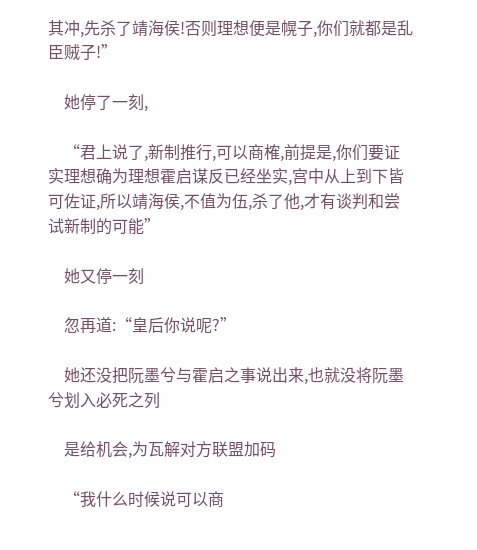其冲,先杀了靖海侯!否则理想便是幌子,你们就都是乱臣贼子!”

    她停了一刻,

    “君上说了,新制推行,可以商榷,前提是,你们要证实理想确为理想霍启谋反已经坐实,宫中从上到下皆可佐证,所以靖海侯,不值为伍,杀了他,才有谈判和尝试新制的可能”

    她又停一刻

    忽再道:“皇后你说呢?”

    她还没把阮墨兮与霍启之事说出来,也就没将阮墨兮划入必死之列

    是给机会,为瓦解对方联盟加码

    “我什么时候说可以商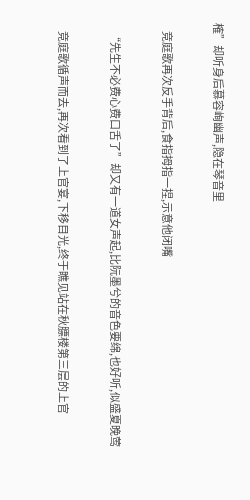榷”却听身后慕容峋幽声,隐在琴音里

    竞庭歌再次反手背后,食指拇指一捏,示意他闭嘴

    “先生不必费心费口舌了”却又有一道女声起,比阮墨兮的音色要绵,也好听,似盛夏晚莺

    竞庭歌循声而去,再次看到了上官宴,下移目光,终于瞧见站在秋膘楼第三层的上官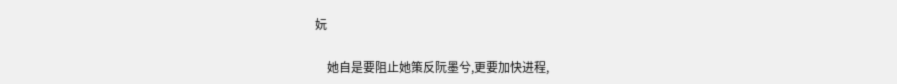妧

    她自是要阻止她策反阮墨兮,更要加快进程,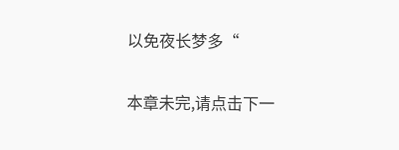以免夜长梦多“

本章未完,请点击下一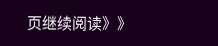页继续阅读》》